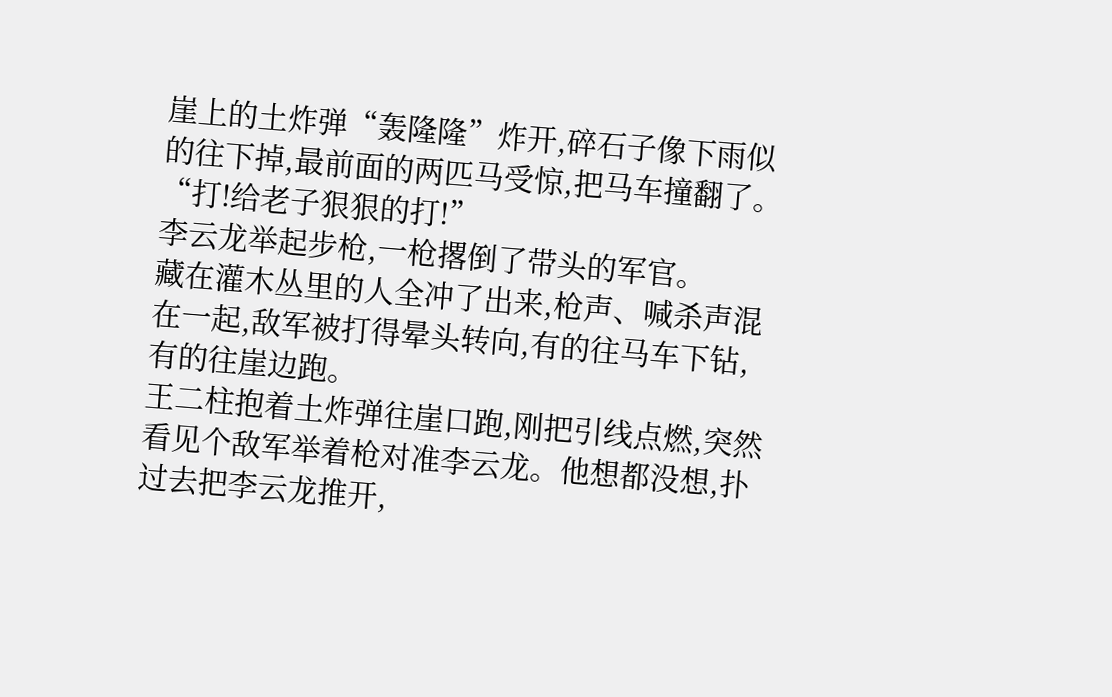崖上的土炸弹“轰隆隆”炸开,碎石子像下雨似的往下掉,最前面的两匹马受惊,把马车撞翻了。
“打!给老子狠狠的打!”
李云龙举起步枪,一枪撂倒了带头的军官。
藏在灌木丛里的人全冲了出来,枪声、喊杀声混在一起,敌军被打得晕头转向,有的往马车下钻,有的往崖边跑。
王二柱抱着土炸弹往崖口跑,刚把引线点燃,突然看见个敌军举着枪对准李云龙。他想都没想,扑过去把李云龙推开,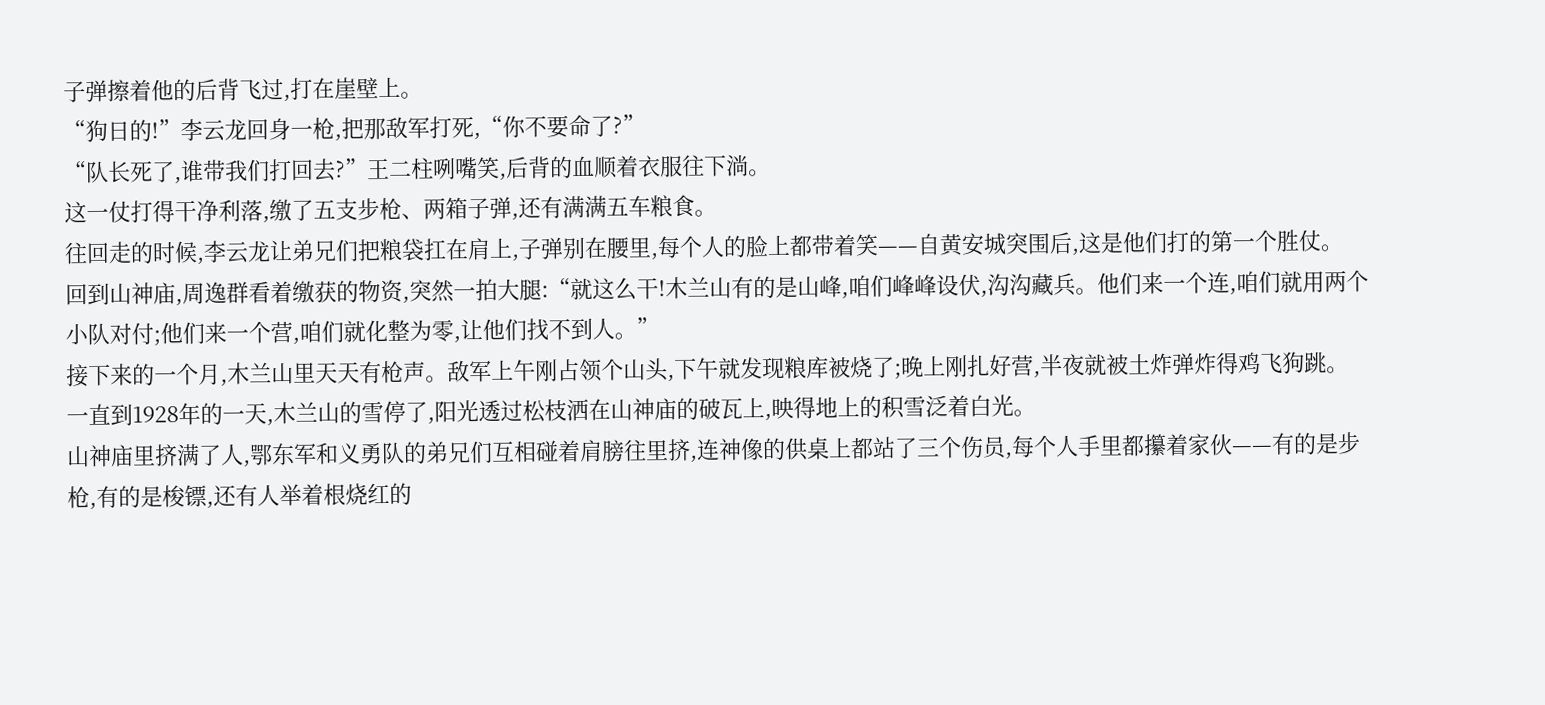子弹擦着他的后背飞过,打在崖壁上。
“狗日的!”李云龙回身一枪,把那敌军打死,“你不要命了?”
“队长死了,谁带我们打回去?”王二柱咧嘴笑,后背的血顺着衣服往下淌。
这一仗打得干净利落,缴了五支步枪、两箱子弹,还有满满五车粮食。
往回走的时候,李云龙让弟兄们把粮袋扛在肩上,子弹别在腰里,每个人的脸上都带着笑——自黄安城突围后,这是他们打的第一个胜仗。
回到山神庙,周逸群看着缴获的物资,突然一拍大腿:“就这么干!木兰山有的是山峰,咱们峰峰设伏,沟沟藏兵。他们来一个连,咱们就用两个小队对付;他们来一个营,咱们就化整为零,让他们找不到人。”
接下来的一个月,木兰山里天天有枪声。敌军上午刚占领个山头,下午就发现粮库被烧了;晚上刚扎好营,半夜就被土炸弹炸得鸡飞狗跳。
一直到1928年的一天,木兰山的雪停了,阳光透过松枝洒在山神庙的破瓦上,映得地上的积雪泛着白光。
山神庙里挤满了人,鄂东军和义勇队的弟兄们互相碰着肩膀往里挤,连神像的供桌上都站了三个伤员,每个人手里都攥着家伙——有的是步枪,有的是梭镖,还有人举着根烧红的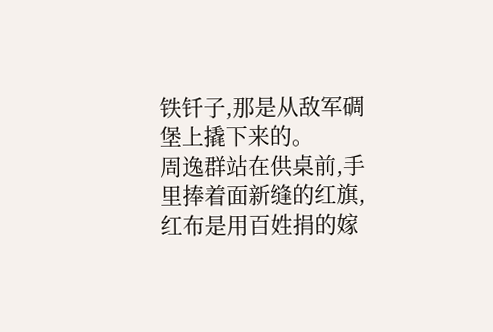铁钎子,那是从敌军碉堡上撬下来的。
周逸群站在供桌前,手里捧着面新缝的红旗,红布是用百姓捐的嫁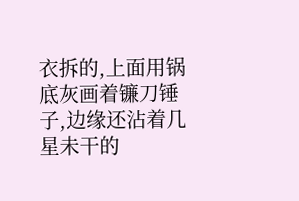衣拆的,上面用锅底灰画着镰刀锤子,边缘还沾着几星未干的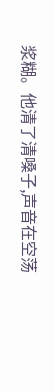浆糊。他清了清嗓子,声音在空荡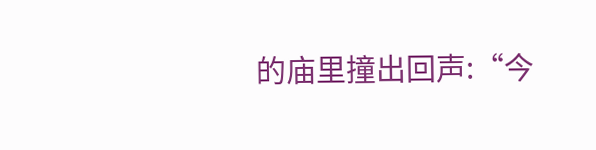的庙里撞出回声:“今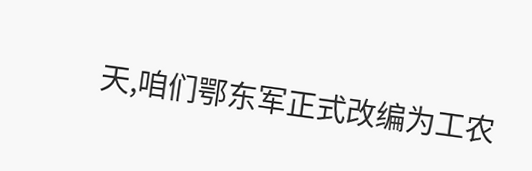天,咱们鄂东军正式改编为工农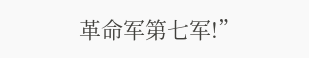革命军第七军!”